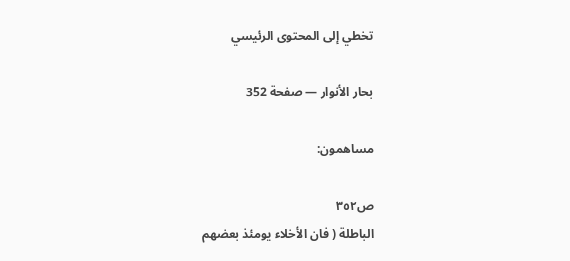تخطي إلى المحتوى الرئيسي

بحار الأنوار — صفحة 352

مساهمون:

ص٣٥٢
الباطلة ( فان الأخلاء يومئذ بعضهم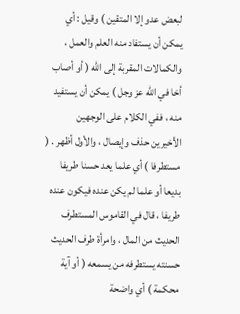لبعض عدو إلا المتقين ) وقيل : أي يمكن أن يستفاد منه العلم والعمل ، والكمالات المقربة إلى الله ( أو أصاب أخا في الله عز وجل ) يمكن أن يستفيد منه ، ففي الكلام على الوجهين الأخيرين حذف وإيصال ، والأول أظهر . ( مستطرفا ) أي علما يعد حسنا طريفا بديعا أو علما لم يكن عنده فيكون عنده طريفا ، قال في القاموس المستطرف الحديث من المال ، وامرأة طرف الحديث حسنته يستطرفه من يسمعه ( أو آية محكمة ) أي واضحة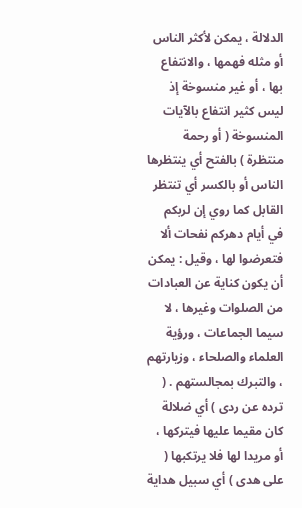الدلالة ، يمكن لأكثر الناس أو مثله فهمها ، والانتفاع بها ، أو غير منسوخة إذ ليس كثير انتفاع بالآيات المنسوخة ( أو رحمة منتظرة ) بالفتح أي ينتظرها الناس أو بالكسر أي تنتظر القابل كما روي إن لربكم في أيام دهركم نفحات ألا فتعرضوا لها ، وقيل : يمكن أن يكون كناية عن العبادات من الصلوات وغيرها ، لا سيما الجماعات ، ورؤية العلماء والصلحاء ، وزيارتهم ، والتبرك بمجالستهم . ( ترده عن ردى ) أي ضلالة كان مقيما عليها فيتركها ، أو مريدا لها فلا يرتكبها ( على هدى ) أي سبيل هداية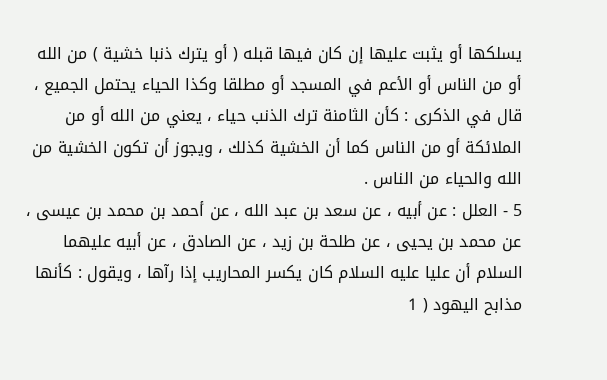يسلكها أو يثبت عليها إن كان فيها قبله ( أو يترك ذنبا خشية ) من الله أو من الناس أو الأعم في المسجد أو مطلقا وكذا الحياء يحتمل الجميع ، قال في الذكرى : كأن الثامنة ترك الذنب حياء ، يعني من الله أو من الملائكة أو من الناس كما أن الخشية كذلك ، ويجوز أن تكون الخشية من الله والحياء من الناس .
5 - العلل : عن أبيه ، عن سعد بن عبد الله ، عن أحمد بن محمد بن عيسى ، عن محمد بن يحيى ، عن طلحة بن زيد ، عن الصادق ، عن أبيه عليهما السلام أن عليا عليه السلام كان يكسر المحاريب إذا رآها ، ويقول : كأنها مذابح اليهود ( 1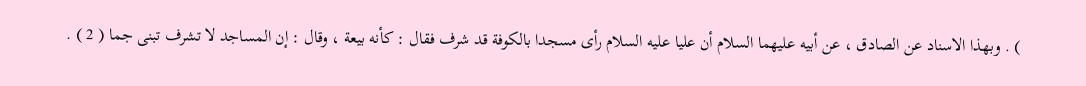) . وبهذا الاسناد عن الصادق ، عن أبيه عليهما السلام أن عليا عليه السلام رأى مسجدا بالكوفة قد شرف فقال : كأنه بيعة ، وقال : إن المساجد لا تشرف تبنى جما ( 2 ) .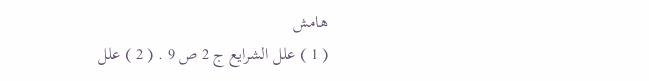هامش
( 1 ) علل الشرايع ج 2 ص 9 . ( 2 ) علل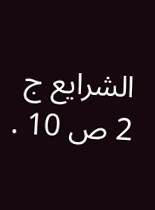الشرايع ج 2 ص 10 .